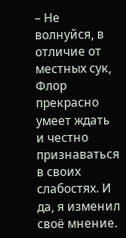– Не волнуйся, в отличие от местных сук, Флор прекрасно умеет ждать и честно признаваться в своих слабостях. И да, я изменил своё мнение.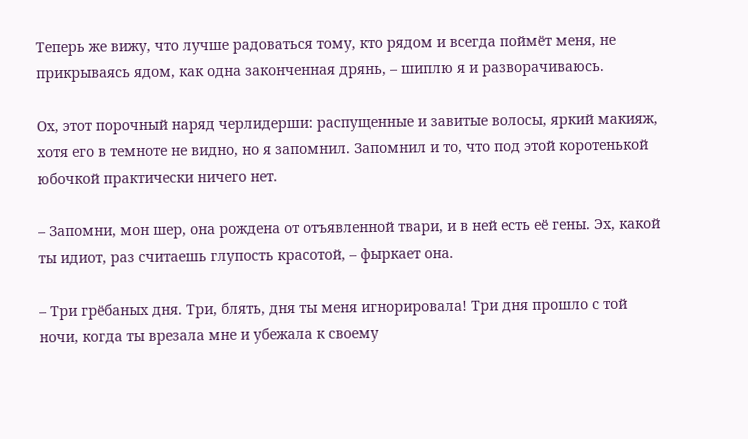Теперь же вижу, что лучше радоваться тому, кто рядом и всегда поймёт меня, не прикрываясь ядом, как одна законченная дрянь, – шиплю я и разворачиваюсь.

Ох, этот порочный наряд черлидерши: распущенные и завитые волосы, яркий макияж, хотя его в темноте не видно, но я запомнил. Запомнил и то, что под этой коротенькой юбочкой практически ничего нет.

– Запомни, мон шер, она рождена от отъявленной твари, и в ней есть её гены. Эх, какой ты идиот, раз считаешь глупость красотой, – фыркает она.

– Три грёбаных дня. Три, блять, дня ты меня игнорировала! Три дня прошло с той ночи, когда ты врезала мне и убежала к своему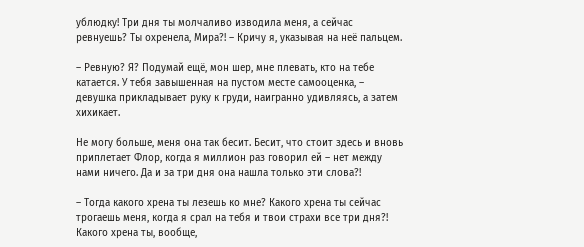ублюдку! Три дня ты молчаливо изводила меня, а сейчас ревнуешь? Ты охренела, Мира?! – Кричу я, указывая на неё пальцем.

– Ревную? Я? Подумай ещё, мон шер, мне плевать, кто на тебе катается. У тебя завышенная на пустом месте самооценка, – девушка прикладывает руку к груди, наигранно удивляясь, а затем хихикает.

Не могу больше, меня она так бесит. Бесит, что стоит здесь и вновь приплетает Флор, когда я миллион раз говорил ей – нет между нами ничего. Да и за три дня она нашла только эти слова?!

– Тогда какого хрена ты лезешь ко мне? Какого хрена ты сейчас трогаешь меня, когда я срал на тебя и твои страхи все три дня?! Какого хрена ты, вообще,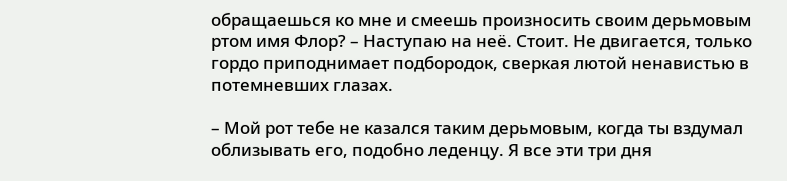обращаешься ко мне и смеешь произносить своим дерьмовым ртом имя Флор? – Наступаю на неё. Стоит. Не двигается, только гордо приподнимает подбородок, сверкая лютой ненавистью в потемневших глазах.

– Мой рот тебе не казался таким дерьмовым, когда ты вздумал облизывать его, подобно леденцу. Я все эти три дня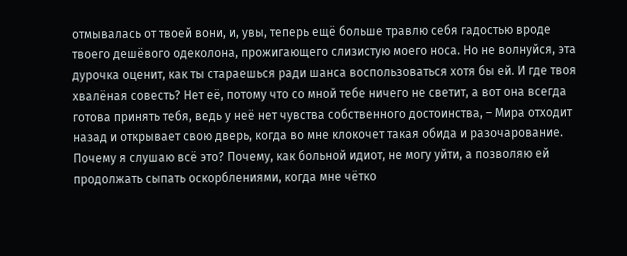отмывалась от твоей вони, и, увы, теперь ещё больше травлю себя гадостью вроде твоего дешёвого одеколона, прожигающего слизистую моего носа. Но не волнуйся, эта дурочка оценит, как ты стараешься ради шанса воспользоваться хотя бы ей. И где твоя хвалёная совесть? Нет её, потому что со мной тебе ничего не светит, а вот она всегда готова принять тебя, ведь у неё нет чувства собственного достоинства, – Мира отходит назад и открывает свою дверь, когда во мне клокочет такая обида и разочарование. Почему я слушаю всё это? Почему, как больной идиот, не могу уйти, а позволяю ей продолжать сыпать оскорблениями, когда мне чётко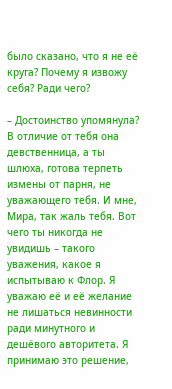было сказано, что я не её круга? Почему я извожу себя? Ради чего?

– Достоинство упомянула? В отличие от тебя она девственница, а ты шлюха, готова терпеть измены от парня, не уважающего тебя. И мне, Мира, так жаль тебя. Вот чего ты никогда не увидишь – такого уважения, какое я испытываю к Флор. Я уважаю её и её желание не лишаться невинности ради минутного и дешёвого авторитета. Я принимаю это решение,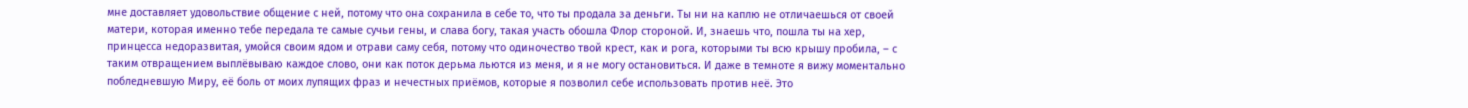мне доставляет удовольствие общение с ней, потому что она сохранила в себе то, что ты продала за деньги. Ты ни на каплю не отличаешься от своей матери, которая именно тебе передала те самые сучьи гены, и слава богу, такая участь обошла Флор стороной. И, знаешь что, пошла ты на хер, принцесса недоразвитая, умойся своим ядом и отрави саму себя, потому что одиночество твой крест, как и рога, которыми ты всю крышу пробила, – с таким отвращением выплёвываю каждое слово, они как поток дерьма льются из меня, и я не могу остановиться. И даже в темноте я вижу моментально побледневшую Миру, её боль от моих лупящих фраз и нечестных приёмов, которые я позволил себе использовать против неё. Это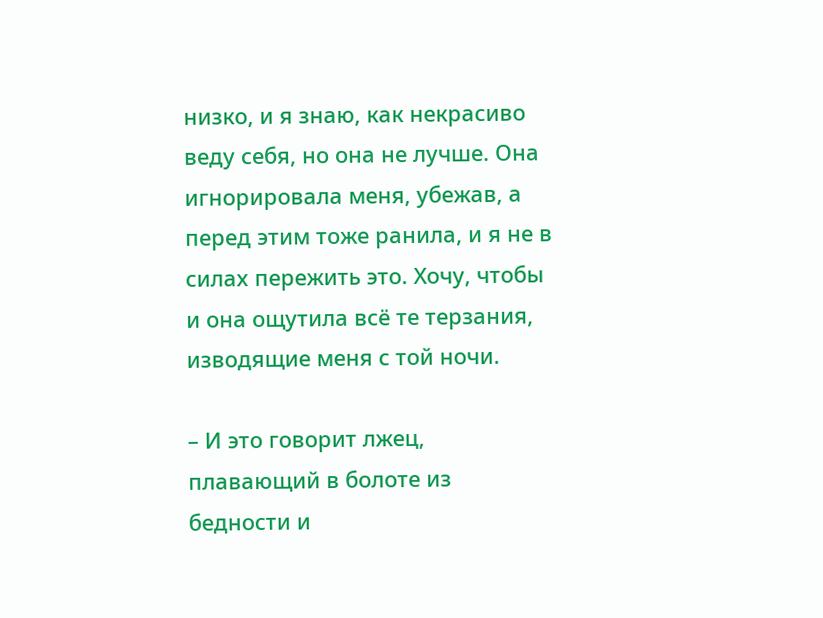низко, и я знаю, как некрасиво веду себя, но она не лучше. Она игнорировала меня, убежав, а перед этим тоже ранила, и я не в силах пережить это. Хочу, чтобы и она ощутила всё те терзания, изводящие меня с той ночи.

– И это говорит лжец, плавающий в болоте из бедности и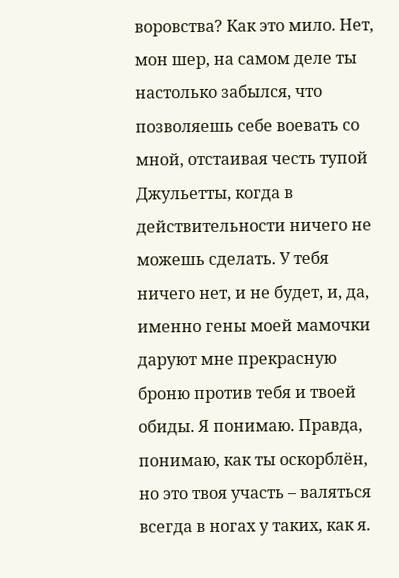воровства? Как это мило. Нет, мон шер, на самом деле ты настолько забылся, что позволяешь себе воевать со мной, отстаивая честь тупой Джульетты, когда в действительности ничего не можешь сделать. У тебя ничего нет, и не будет, и, да, именно гены моей мамочки даруют мне прекрасную броню против тебя и твоей обиды. Я понимаю. Правда, понимаю, как ты оскорблён, но это твоя участь – валяться всегда в ногах у таких, как я.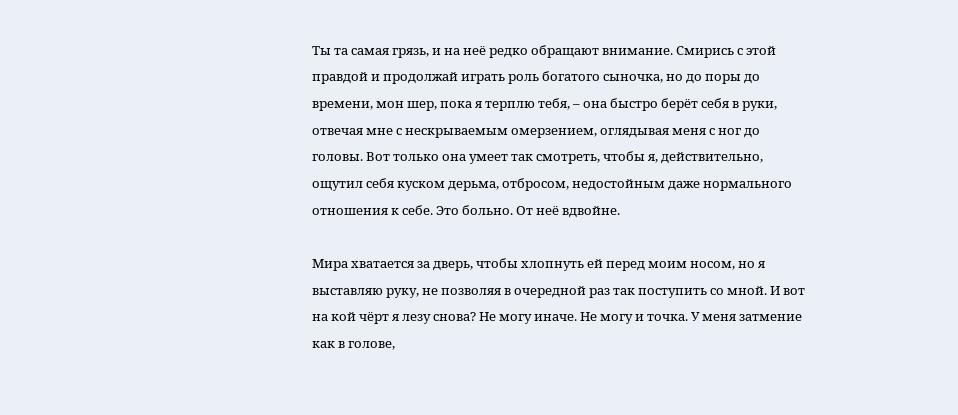Ты та самая грязь, и на неё редко обращают внимание. Смирись с этой правдой и продолжай играть роль богатого сыночка, но до поры до времени, мон шер, пока я терплю тебя, – она быстро берёт себя в руки, отвечая мне с нескрываемым омерзением, оглядывая меня с ног до головы. Вот только она умеет так смотреть, чтобы я, действительно, ощутил себя куском дерьма, отбросом, недостойным даже нормального отношения к себе. Это больно. От неё вдвойне.

Мира хватается за дверь, чтобы хлопнуть ей перед моим носом, но я выставляю руку, не позволяя в очередной раз так поступить со мной. И вот на кой чёрт я лезу снова? Не могу иначе. Не могу и точка. У меня затмение как в голове,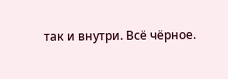так и внутри. Всё чёрное.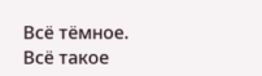Всё тёмное. Всё такое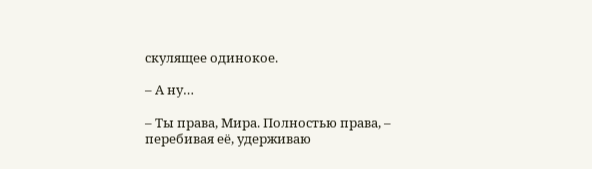скулящее одинокое.

– А ну…

– Ты права, Мира. Полностью права, – перебивая её, удерживаю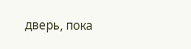дверь, пока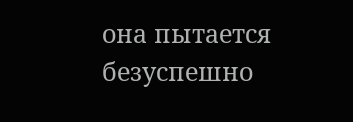она пытается безуспешно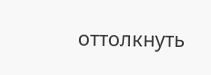оттолкнуть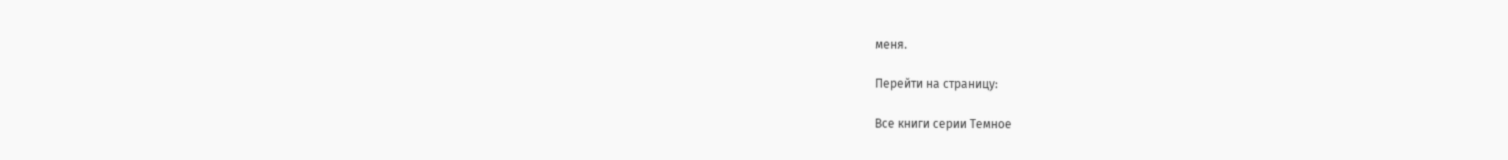меня.

Перейти на страницу:

Все книги серии Темное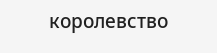королевство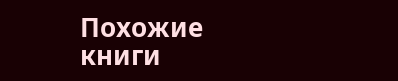Похожие книги